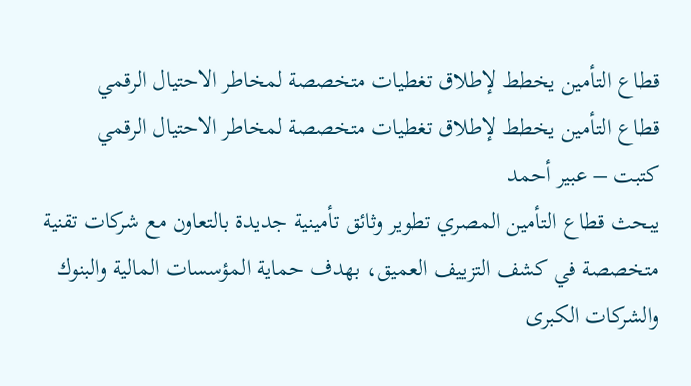قطاع التأمين يخطط لإطلاق تغطيات متخصصة لمخاطر الاحتيال الرقمي
قطاع التأمين يخطط لإطلاق تغطيات متخصصة لمخاطر الاحتيال الرقمي
كتبت – عبير أحمد
يبحث قطاع التأمين المصري تطوير وثائق تأمينية جديدة بالتعاون مع شركات تقنية متخصصة في كشف التزييف العميق، بهدف حماية المؤسسات المالية والبنوك والشركات الكبرى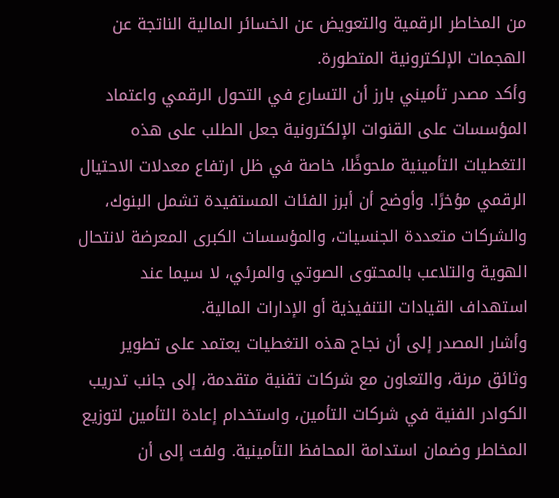من المخاطر الرقمية والتعويض عن الخسائر المالية الناتجة عن الهجمات الإلكترونية المتطورة.
وأكد مصدر تأميني بارز أن التسارع في التحول الرقمي واعتماد المؤسسات على القنوات الإلكترونية جعل الطلب على هذه التغطيات التأمينية ملحوظًا، خاصة في ظل ارتفاع معدلات الاحتيال الرقمي مؤخرًا. وأوضح أن أبرز الفئات المستفيدة تشمل البنوك، والشركات متعددة الجنسيات، والمؤسسات الكبرى المعرضة لانتحال الهوية والتلاعب بالمحتوى الصوتي والمرئي، لا سيما عند استهداف القيادات التنفيذية أو الإدارات المالية.
وأشار المصدر إلى أن نجاح هذه التغطيات يعتمد على تطوير وثائق مرنة، والتعاون مع شركات تقنية متقدمة، إلى جانب تدريب الكوادر الفنية في شركات التأمين، واستخدام إعادة التأمين لتوزيع المخاطر وضمان استدامة المحافظ التأمينية. ولفت إلى أن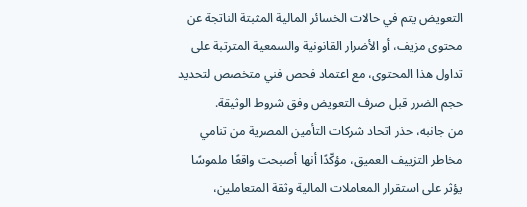التعويض يتم في حالات الخسائر المالية المثبتة الناتجة عن محتوى مزيف، أو الأضرار القانونية والسمعية المترتبة على تداول هذا المحتوى، مع اعتماد فحص فني متخصص لتحديد حجم الضرر قبل صرف التعويض وفق شروط الوثيقة.
من جانبه، حذر اتحاد شركات التأمين المصرية من تنامي مخاطر التزييف العميق، مؤكّدًا أنها أصبحت واقعًا ملموسًا يؤثر على استقرار المعاملات المالية وثقة المتعاملين،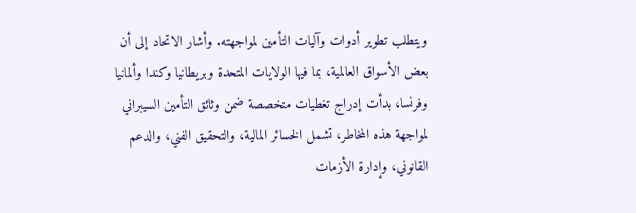ويتطلب تطوير أدوات وآليات التأمين لمواجهته. وأشار الاتحاد إلى أن بعض الأسواق العالمية، بما فيها الولايات المتحدة وبريطانيا وكندا وألمانيا وفرنسا، بدأت إدراج تغطيات متخصصة ضمن وثائق التأمين السيبراني لمواجهة هذه المخاطر، تشمل الخسائر المالية، والتحقيق الفني، والدعم القانوني، وإدارة الأزمات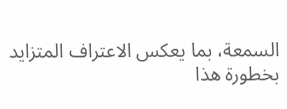السمعة، بما يعكس الاعتراف المتزايد بخطورة هذا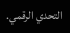التحدي الرقمي.